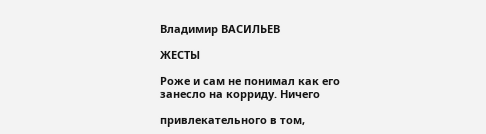Владимир ВАСИЛЬЕВ

ЖЕСТЫ

Роже и сам не понимал как его занесло на корриду. Ничего

привлекательного в том,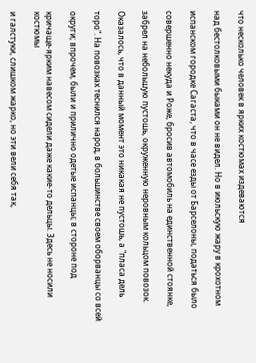что несколько человек в ярких костюмах издеваются

над бестолковыми быками он не видел. Но в июльскую жару в крохотном

испанском городке Сагаста, что в часе езды от Барселоны, податься было

совершенно некуда и Роже, бросив автомобиль на единственной стоянке,

забрел на небольшую пустошь, окруженную неровным кольцом повозок.

Оказалось, что в данный момент это никакая не пустошь, а "пласа дель

торо". На повозках теснился народ, в большинстве своем оборванцы со всей

округи; впрочем, были и прилично одетые испанцы; в стороне под

кричаще-ярким навесом сидели даже какие-то дельцы. Здесь не носили костюмы

и галстуки, слишком жарко, но эти вели себя так,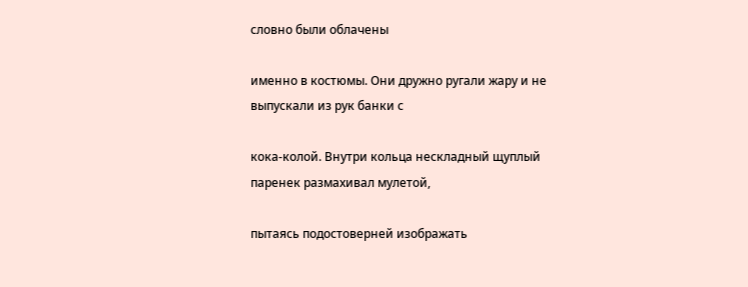словно были облачены

именно в костюмы. Они дружно ругали жару и не выпускали из рук банки с

кока-колой. Внутри кольца нескладный щуплый паренек размахивал мулетой,

пытаясь подостоверней изображать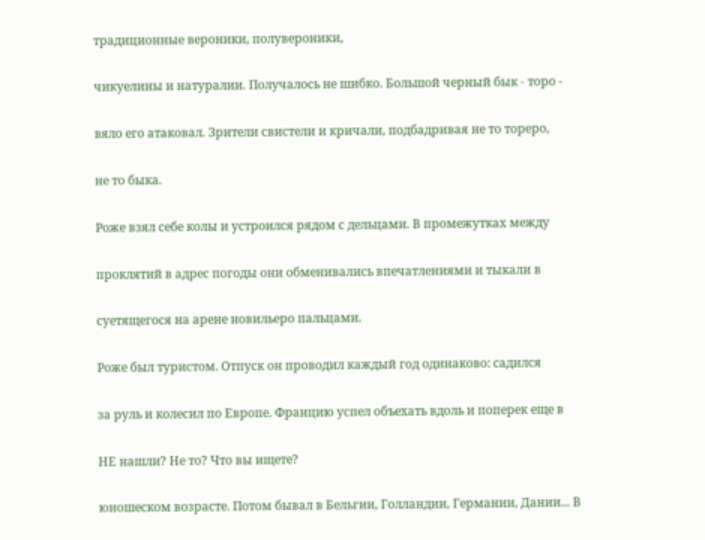традиционные вероники, полувероники,

чикуелины и натуралии. Получалось не шибко. Большой черный бык - торо -

вяло его атаковал. Зрители свистели и кричали, подбадривая не то тореро,

не то быка.

Роже взял себе колы и устроился рядом с дельцами. В промежутках между

проклятий в адрес погоды они обменивались впечатлениями и тыкали в

суетящегося на арене новильеро пальцами.

Роже был туристом. Отпуск он проводил каждый год одинаково: садился

за руль и колесил по Европе. Францию успел объехать вдоль и поперек еще в

НЕ нашли? Не то? Что вы ищете?

юношеском возрасте. Потом бывал в Бельгии, Голландии, Германии, Дании... В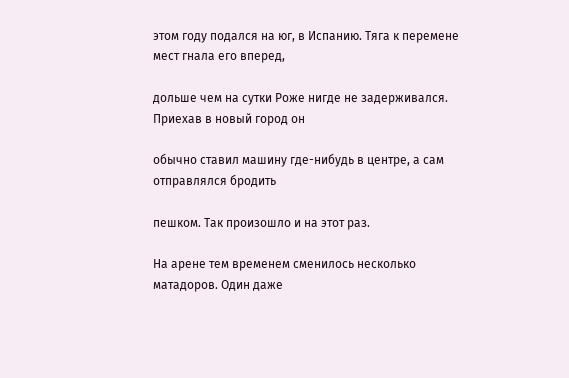этом году подался на юг, в Испанию. Тяга к перемене мест гнала его вперед,

дольше чем на сутки Роже нигде не задерживался. Приехав в новый город он

обычно ставил машину где-нибудь в центре, а сам отправлялся бродить

пешком. Так произошло и на этот раз.

На арене тем временем сменилось несколько матадоров. Один даже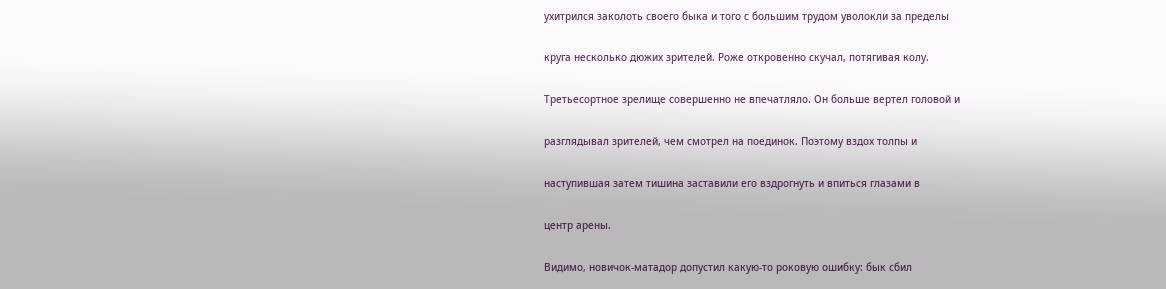ухитрился заколоть своего быка и того с большим трудом уволокли за пределы

круга несколько дюжих зрителей. Роже откровенно скучал, потягивая колу.

Третьесортное зрелище совершенно не впечатляло. Он больше вертел головой и

разглядывал зрителей, чем смотрел на поединок. Поэтому вздох толпы и

наступившая затем тишина заставили его вздрогнуть и впиться глазами в

центр арены.

Видимо, новичок-матадор допустил какую-то роковую ошибку: бык сбил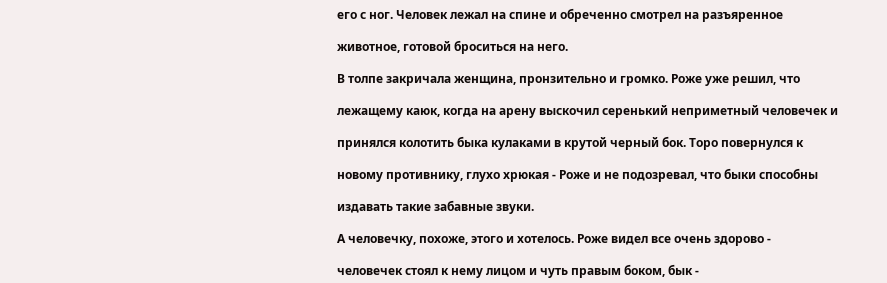его с ног. Человек лежал на спине и обреченно смотрел на разъяренное

животное, готовой броситься на него.

В толпе закричала женщина, пронзительно и громко. Роже уже решил, что

лежащему каюк, когда на арену выскочил серенький неприметный человечек и

принялся колотить быка кулаками в крутой черный бок. Торо повернулся к

новому противнику, глухо хрюкая - Роже и не подозревал, что быки способны

издавать такие забавные звуки.

А человечку, похоже, этого и хотелось. Роже видел все очень здорово -

человечек стоял к нему лицом и чуть правым боком, бык -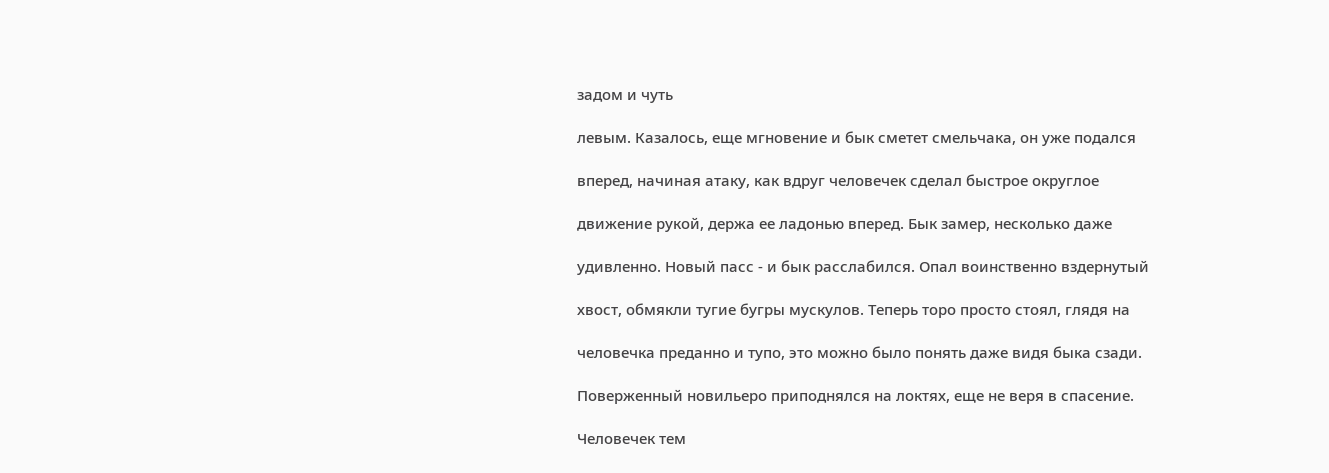задом и чуть

левым. Казалось, еще мгновение и бык сметет смельчака, он уже подался

вперед, начиная атаку, как вдруг человечек сделал быстрое округлое

движение рукой, держа ее ладонью вперед. Бык замер, несколько даже

удивленно. Новый пасс - и бык расслабился. Опал воинственно вздернутый

хвост, обмякли тугие бугры мускулов. Теперь торо просто стоял, глядя на

человечка преданно и тупо, это можно было понять даже видя быка сзади.

Поверженный новильеро приподнялся на локтях, еще не веря в спасение.

Человечек тем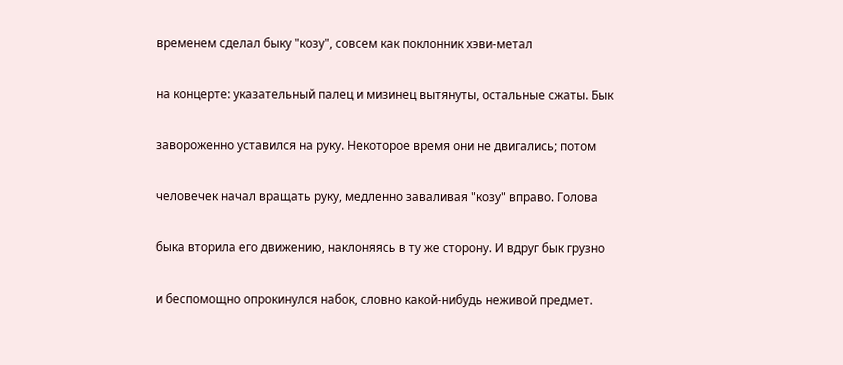временем сделал быку "козу", совсем как поклонник хэви-метал

на концерте: указательный палец и мизинец вытянуты, остальные сжаты. Бык

завороженно уставился на руку. Некоторое время они не двигались; потом

человечек начал вращать руку, медленно заваливая "козу" вправо. Голова

быка вторила его движению, наклоняясь в ту же сторону. И вдруг бык грузно

и беспомощно опрокинулся набок, словно какой-нибудь неживой предмет.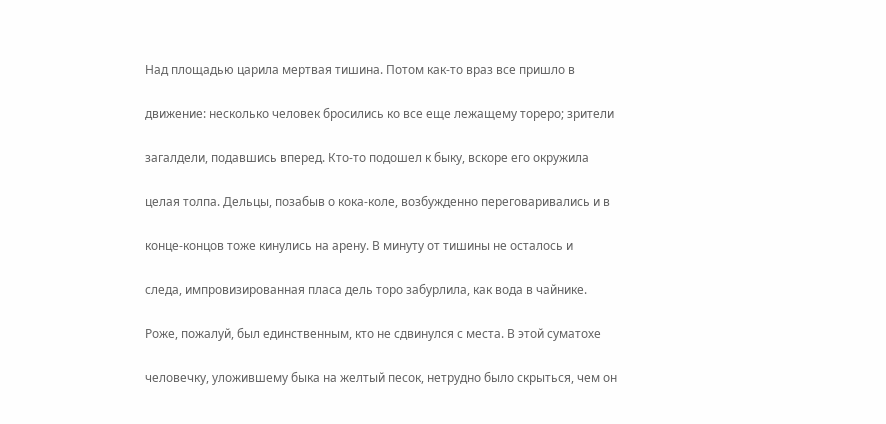Над площадью царила мертвая тишина. Потом как-то враз все пришло в

движение: несколько человек бросились ко все еще лежащему тореро; зрители

загалдели, подавшись вперед. Кто-то подошел к быку, вскоре его окружила

целая толпа. Дельцы, позабыв о кока-коле, возбужденно переговаривались и в

конце-концов тоже кинулись на арену. В минуту от тишины не осталось и

следа, импровизированная пласа дель торо забурлила, как вода в чайнике.

Роже, пожалуй, был единственным, кто не сдвинулся с места. В этой суматохе

человечку, уложившему быка на желтый песок, нетрудно было скрыться, чем он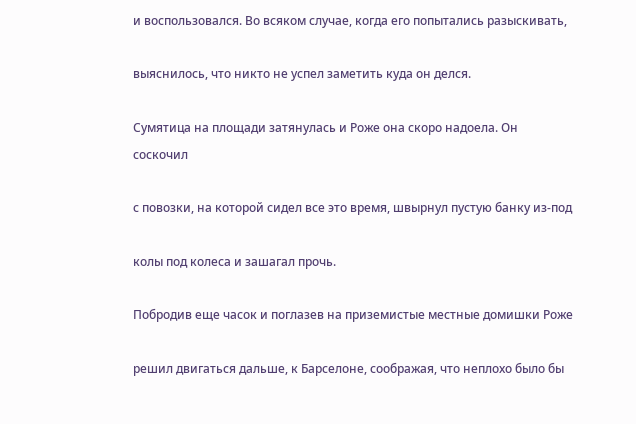и воспользовался. Во всяком случае, когда его попытались разыскивать,

выяснилось, что никто не успел заметить куда он делся.

Сумятица на площади затянулась и Роже она скоро надоела. Он соскочил

с повозки, на которой сидел все это время, швырнул пустую банку из-под

колы под колеса и зашагал прочь.

Побродив еще часок и поглазев на приземистые местные домишки Роже

решил двигаться дальше, к Барселоне, соображая, что неплохо было бы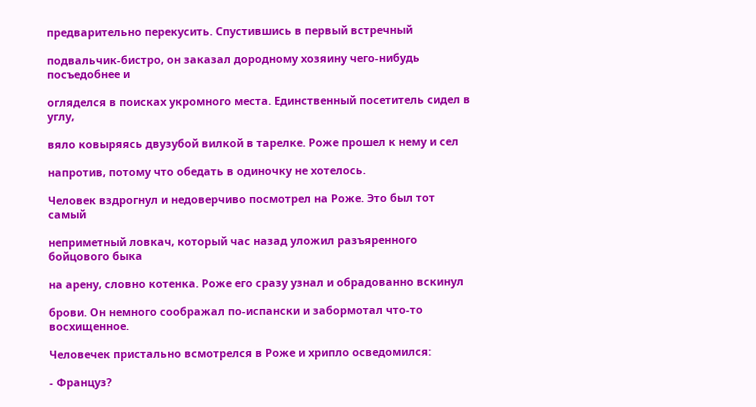предварительно перекусить. Спустившись в первый встречный

подвальчик-бистро, он заказал дородному хозяину чего-нибудь посъедобнее и

огляделся в поисках укромного места. Единственный посетитель сидел в углу,

вяло ковыряясь двузубой вилкой в тарелке. Роже прошел к нему и сел

напротив, потому что обедать в одиночку не хотелось.

Человек вздрогнул и недоверчиво посмотрел на Роже. Это был тот самый

неприметный ловкач, который час назад уложил разъяренного бойцового быка

на арену, словно котенка. Роже его сразу узнал и обрадованно вскинул

брови. Он немного соображал по-испански и забормотал что-то восхищенное.

Человечек пристально всмотрелся в Роже и хрипло осведомился:

- Француз?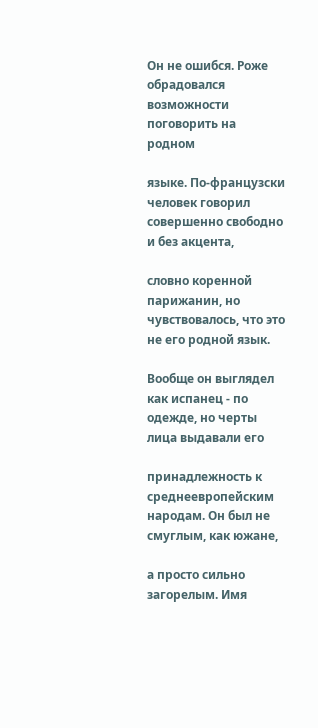Он не ошибся. Роже обрадовался возможности поговорить на родном

языке. По-французски человек говорил совершенно свободно и без акцента,

словно коренной парижанин, но чувствовалось, что это не его родной язык.

Вообще он выглядел как испанец - по одежде, но черты лица выдавали его

принадлежность к среднеевропейским народам. Он был не смуглым, как южане,

а просто сильно загорелым. Имя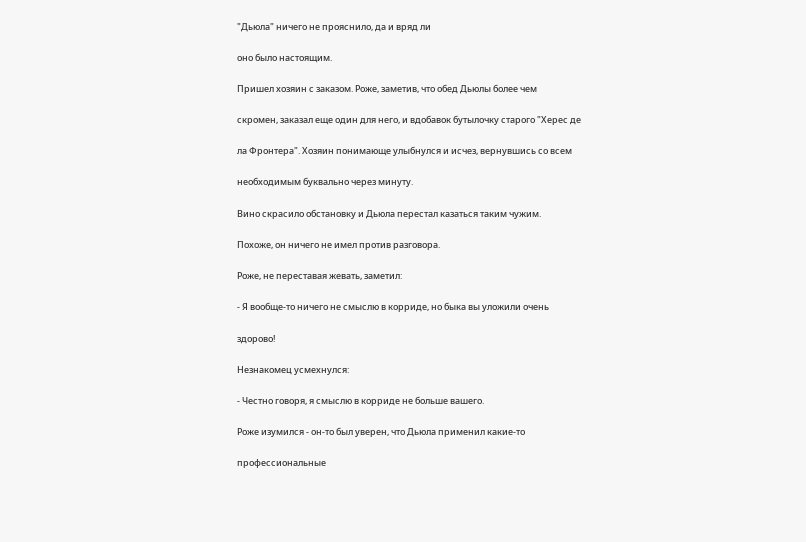"Дьюла" ничего не прояснило, да и вряд ли

оно было настоящим.

Пришел хозяин с заказом. Роже, заметив, что обед Дьюлы более чем

скромен, заказал еще один для него, и вдобавок бутылочку старого "Херес де

ла Фронтера". Хозяин понимающе улыбнулся и исчез, вернувшись со всем

необходимым буквально через минуту.

Вино скрасило обстановку и Дьюла перестал казаться таким чужим.

Похоже, он ничего не имел против разговора.

Роже, не переставая жевать, заметил:

- Я вообще-то ничего не смыслю в корриде, но быка вы уложили очень

здорово!

Незнакомец усмехнулся:

- Честно говоря, я смыслю в корриде не больше вашего.

Роже изумился - он-то был уверен, что Дьюла применил какие-то

профессиональные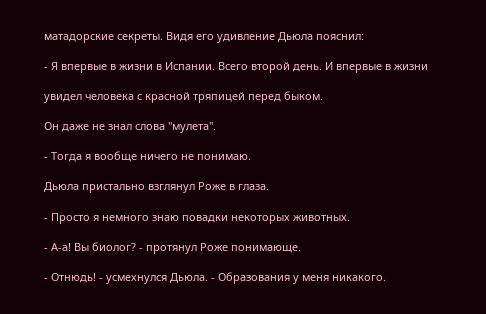матадорские секреты. Видя его удивление Дьюла пояснил:

- Я впервые в жизни в Испании. Всего второй день. И впервые в жизни

увидел человека с красной тряпицей перед быком.

Он даже не знал слова "мулета".

- Тогда я вообще ничего не понимаю.

Дьюла пристально взглянул Роже в глаза.

- Просто я немного знаю повадки некоторых животных.

- А-а! Вы биолог? - протянул Роже понимающе.

- Отнюдь! - усмехнулся Дьюла. - Образования у меня никакого.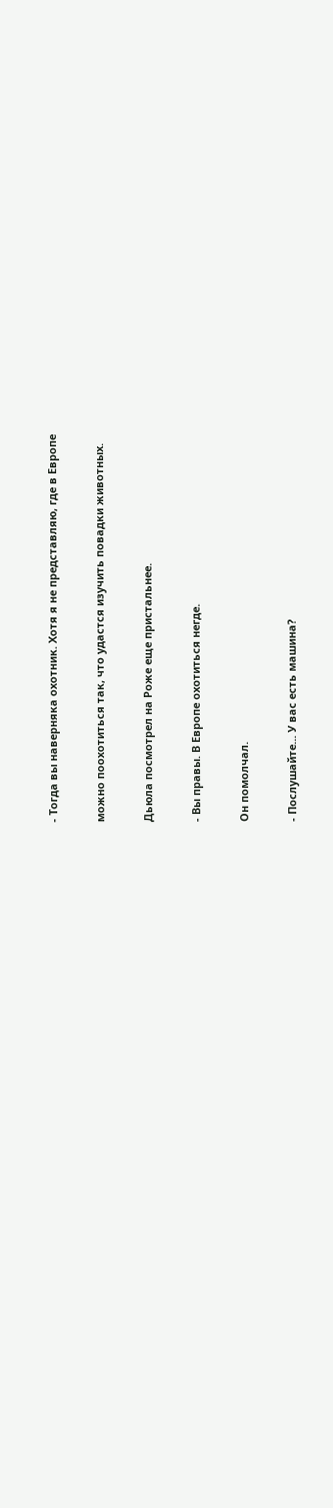- Тогда вы наверняка охотник. Хотя я не представляю, где в Европе

можно поохотиться так, что удастся изучить повадки животных.

Дьюла посмотрел на Роже еще пристальнее.

- Вы правы. В Европе охотиться негде.

Он помолчал.

- Послушайте... У вас есть машина?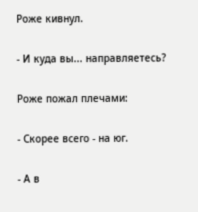Роже кивнул.

- И куда вы... направляетесь?

Роже пожал плечами:

- Скорее всего - на юг.

- А в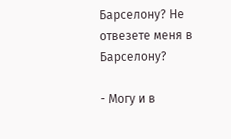Барселону? Не отвезете меня в Барселону?

- Могу и в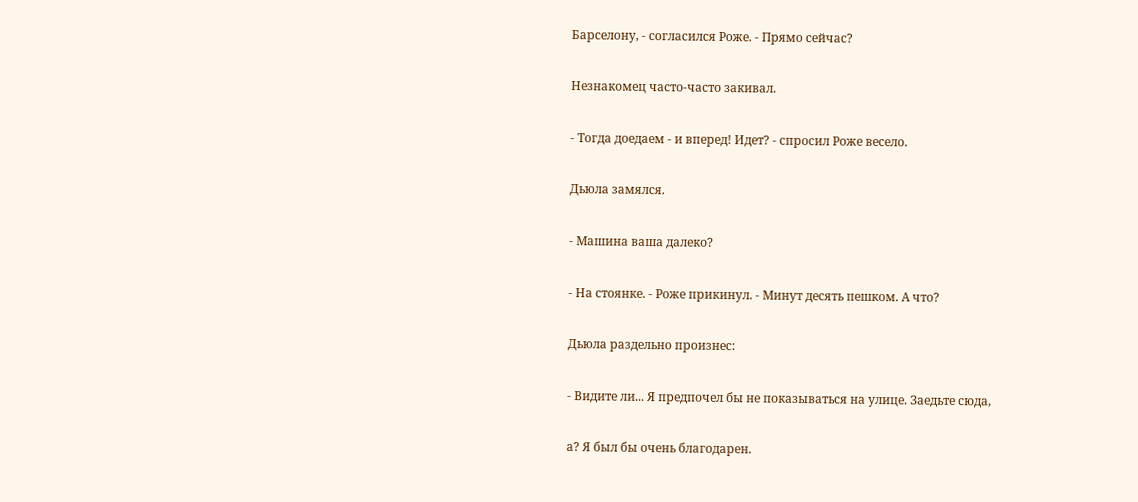Барселону, - согласился Роже. - Прямо сейчас?

Незнакомец часто-часто закивал.

- Тогда доедаем - и вперед! Идет? - спросил Роже весело.

Дьюла замялся.

- Машина ваша далеко?

- На стоянке. - Роже прикинул. - Минут десять пешком. А что?

Дьюла раздельно произнес:

- Видите ли... Я предпочел бы не показываться на улице. Заедьте сюда,

а? Я был бы очень благодарен.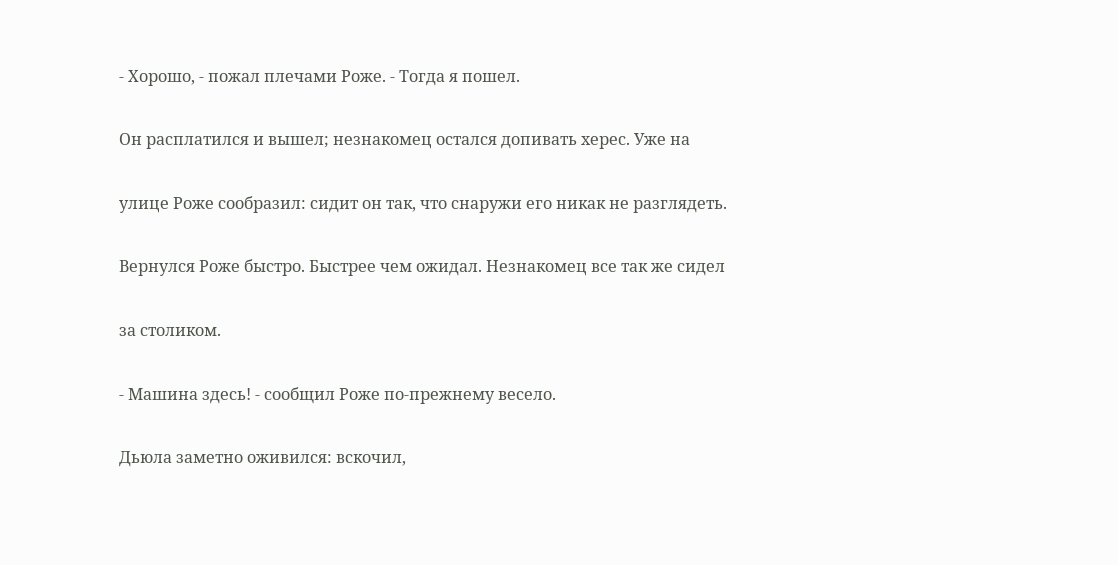- Хорошо, - пожал плечами Роже. - Тогда я пошел.

Он расплатился и вышел; незнакомец остался допивать херес. Уже на

улице Роже сообразил: сидит он так, что снаружи его никак не разглядеть.

Вернулся Роже быстро. Быстрее чем ожидал. Незнакомец все так же сидел

за столиком.

- Машина здесь! - сообщил Роже по-прежнему весело.

Дьюла заметно оживился: вскочил,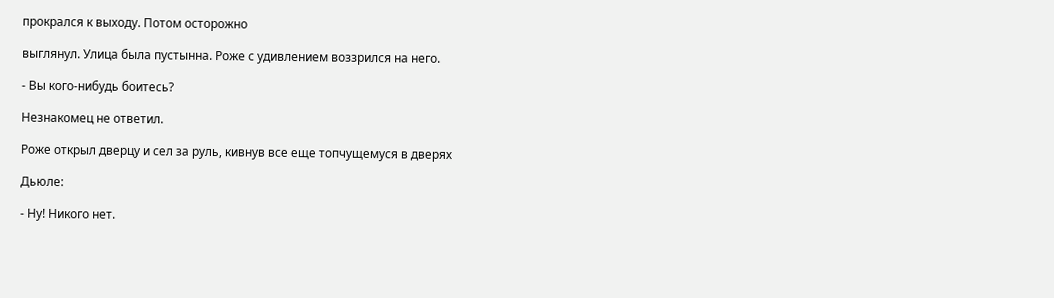прокрался к выходу. Потом осторожно

выглянул. Улица была пустынна. Роже с удивлением воззрился на него.

- Вы кого-нибудь боитесь?

Незнакомец не ответил.

Роже открыл дверцу и сел за руль, кивнув все еще топчущемуся в дверях

Дьюле:

- Ну! Никого нет.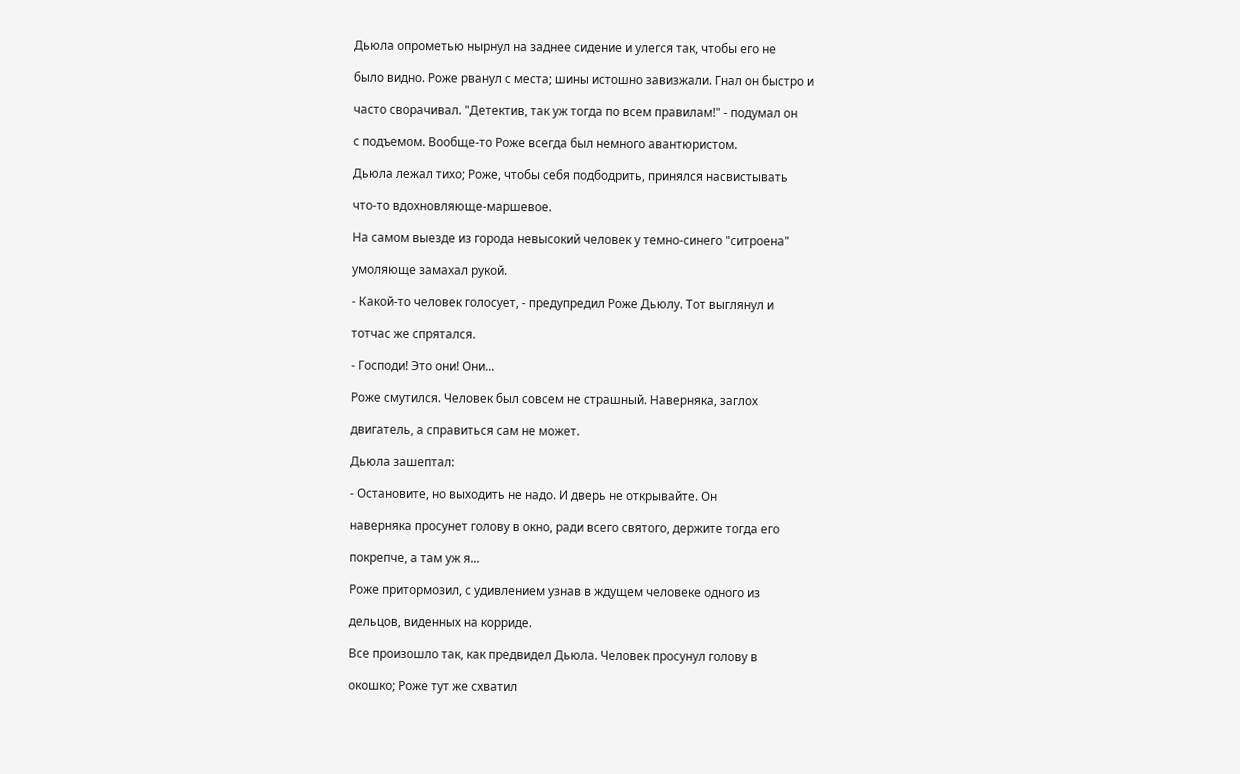Дьюла опрометью нырнул на заднее сидение и улегся так, чтобы его не

было видно. Роже рванул с места; шины истошно завизжали. Гнал он быстро и

часто сворачивал. "Детектив, так уж тогда по всем правилам!" - подумал он

с подъемом. Вообще-то Роже всегда был немного авантюристом.

Дьюла лежал тихо; Роже, чтобы себя подбодрить, принялся насвистывать

что-то вдохновляюще-маршевое.

На самом выезде из города невысокий человек у темно-синего "ситроена"

умоляюще замахал рукой.

- Какой-то человек голосует, - предупредил Роже Дьюлу. Тот выглянул и

тотчас же спрятался.

- Господи! Это они! Они...

Роже смутился. Человек был совсем не страшный. Наверняка, заглох

двигатель, а справиться сам не может.

Дьюла зашептал:

- Остановите, но выходить не надо. И дверь не открывайте. Он

наверняка просунет голову в окно, ради всего святого, держите тогда его

покрепче, а там уж я...

Роже притормозил, с удивлением узнав в ждущем человеке одного из

дельцов, виденных на корриде.

Все произошло так, как предвидел Дьюла. Человек просунул голову в

окошко; Роже тут же схватил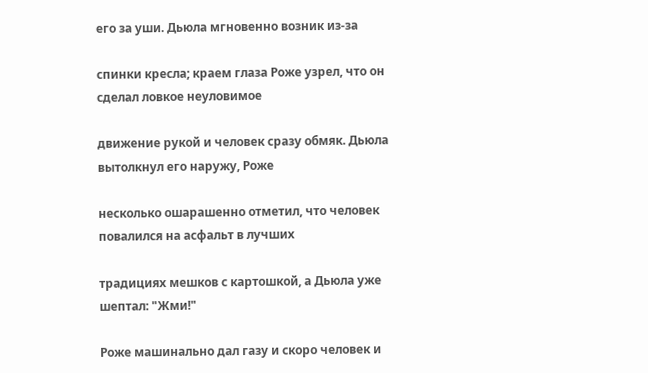его за уши. Дьюла мгновенно возник из-за

спинки кресла; краем глаза Роже узрел, что он сделал ловкое неуловимое

движение рукой и человек сразу обмяк. Дьюла вытолкнул его наружу, Роже

несколько ошарашенно отметил, что человек повалился на асфальт в лучших

традициях мешков с картошкой, а Дьюла уже шептал: "Жми!"

Роже машинально дал газу и скоро человек и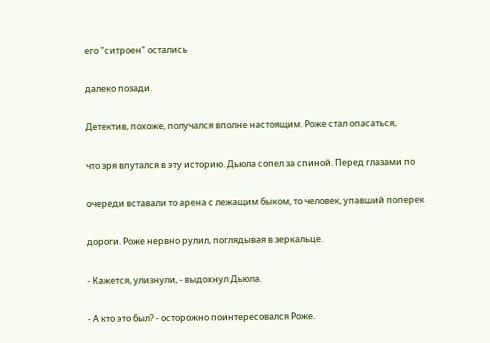его "ситроен" остались

далеко позади.

Детектив, похоже, получался вполне настоящим. Роже стал опасаться,

что зря впутался в эту историю. Дьюла сопел за спиной. Перед глазами по

очереди вставали то арена с лежащим быком, то человек, упавший поперек

дороги. Роже нервно рулил, поглядывая в зеркальце.

- Кажется, улизнули, - выдохнул Дьюла.

- А кто это был? - осторожно поинтересовался Роже.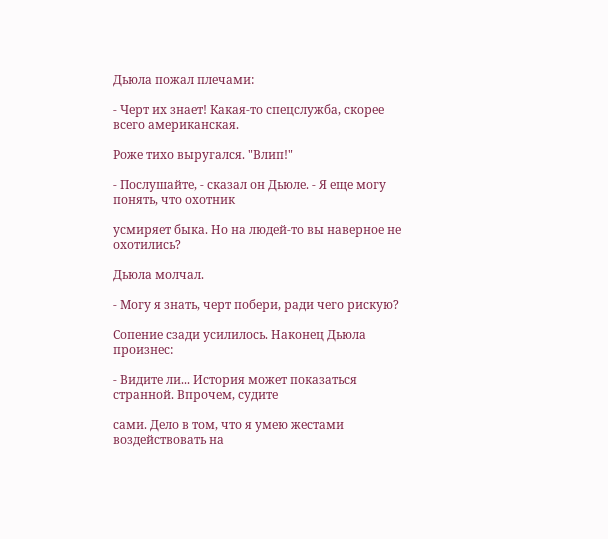Дьюла пожал плечами:

- Черт их знает! Какая-то спецслужба, скорее всего американская.

Роже тихо выругался. "Влип!"

- Послушайте, - сказал он Дьюле. - Я еще могу понять, что охотник

усмиряет быка. Но на людей-то вы наверное не охотились?

Дьюла молчал.

- Могу я знать, черт побери, ради чего рискую?

Сопение сзади усилилось. Наконец Дьюла произнес:

- Видите ли... История может показаться странной. Впрочем, судите

сами. Дело в том, что я умею жестами воздействовать на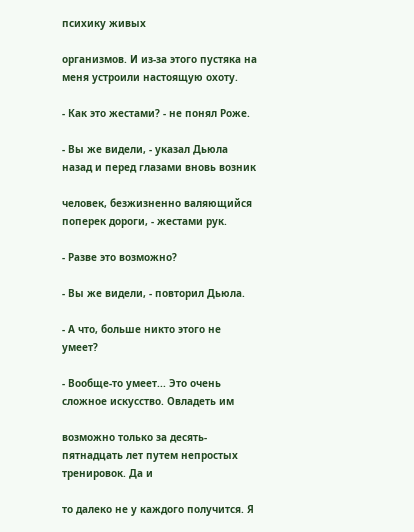психику живых

организмов. И из-за этого пустяка на меня устроили настоящую охоту.

- Как это жестами? - не понял Роже.

- Вы же видели, - указал Дьюла назад и перед глазами вновь возник

человек, безжизненно валяющийся поперек дороги, - жестами рук.

- Разве это возможно?

- Вы же видели, - повторил Дьюла.

- А что, больше никто этого не умеет?

- Вообще-то умеет... Это очень сложное искусство. Овладеть им

возможно только за десять-пятнадцать лет путем непростых тренировок. Да и

то далеко не у каждого получится. Я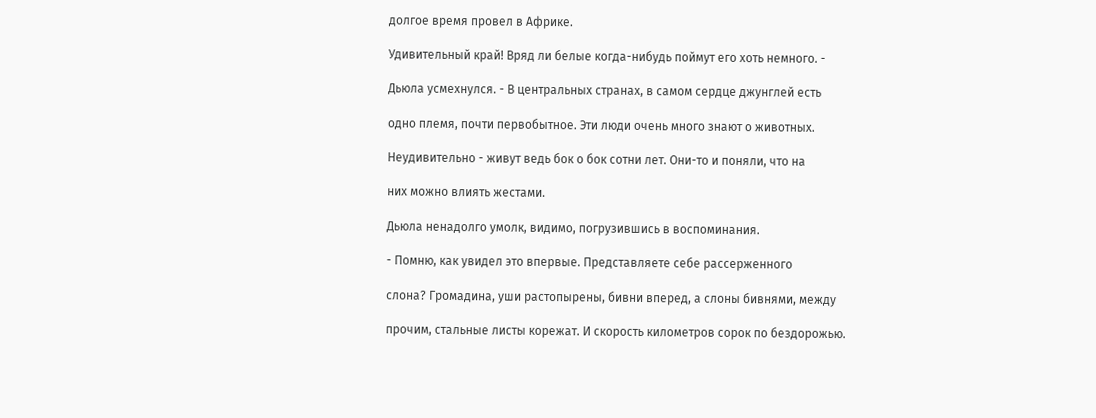долгое время провел в Африке.

Удивительный край! Вряд ли белые когда-нибудь поймут его хоть немного. -

Дьюла усмехнулся. - В центральных странах, в самом сердце джунглей есть

одно племя, почти первобытное. Эти люди очень много знают о животных.

Неудивительно - живут ведь бок о бок сотни лет. Они-то и поняли, что на

них можно влиять жестами.

Дьюла ненадолго умолк, видимо, погрузившись в воспоминания.

- Помню, как увидел это впервые. Представляете себе рассерженного

слона? Громадина, уши растопырены, бивни вперед, а слоны бивнями, между

прочим, стальные листы корежат. И скорость километров сорок по бездорожью.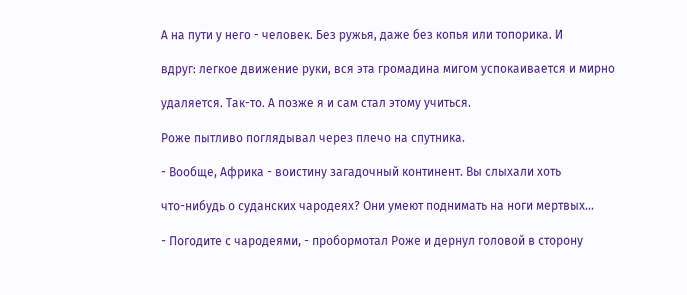А на пути у него - человек. Без ружья, даже без копья или топорика. И

вдруг: легкое движение руки, вся эта громадина мигом успокаивается и мирно

удаляется. Так-то. А позже я и сам стал этому учиться.

Роже пытливо поглядывал через плечо на спутника.

- Вообще, Африка - воистину загадочный континент. Вы слыхали хоть

что-нибудь о суданских чародеях? Они умеют поднимать на ноги мертвых...

- Погодите с чародеями, - пробормотал Роже и дернул головой в сторону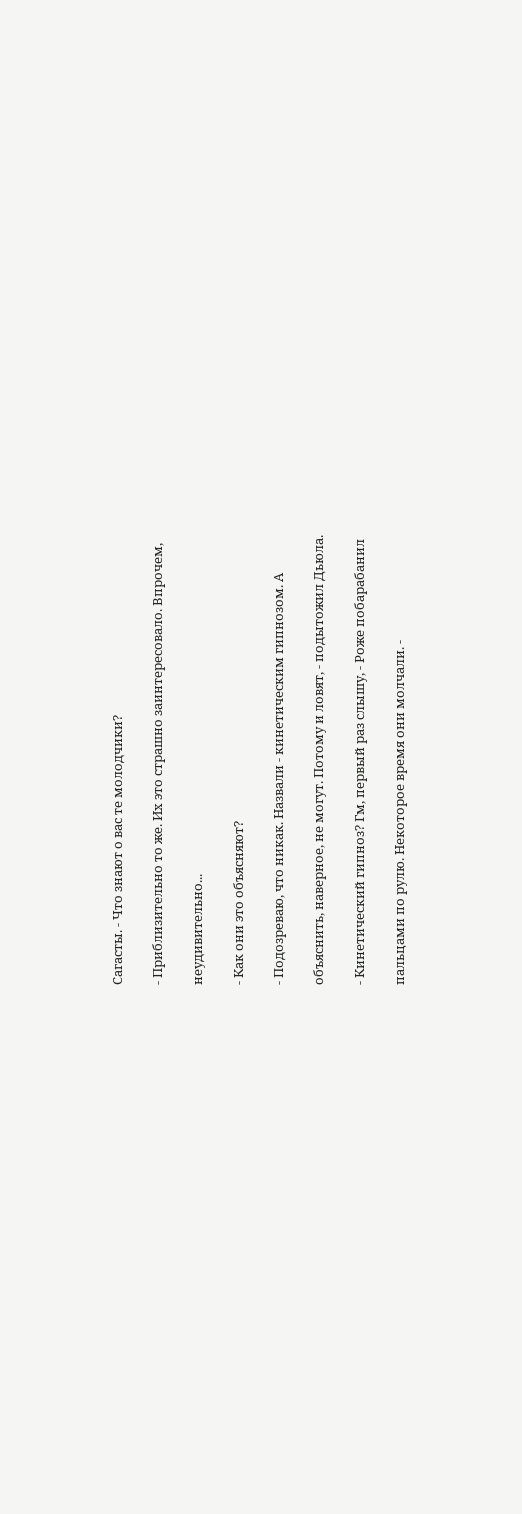Сагасты. - Что знают о вас те молодчики?

- Приблизительно то же. Их это страшно заинтересовало. Впрочем,

неудивительно...

- Как они это объясняют?

- Подозреваю, что никак. Назвали - кинетическим гипнозом. А

объяснить, наверное, не могут. Потому и ловят, - подытожил Дьюла.

- Кинетический гипноз? Гм, первый раз слышу, - Роже побарабанил

пальцами по рулю. Некоторое время они молчали. -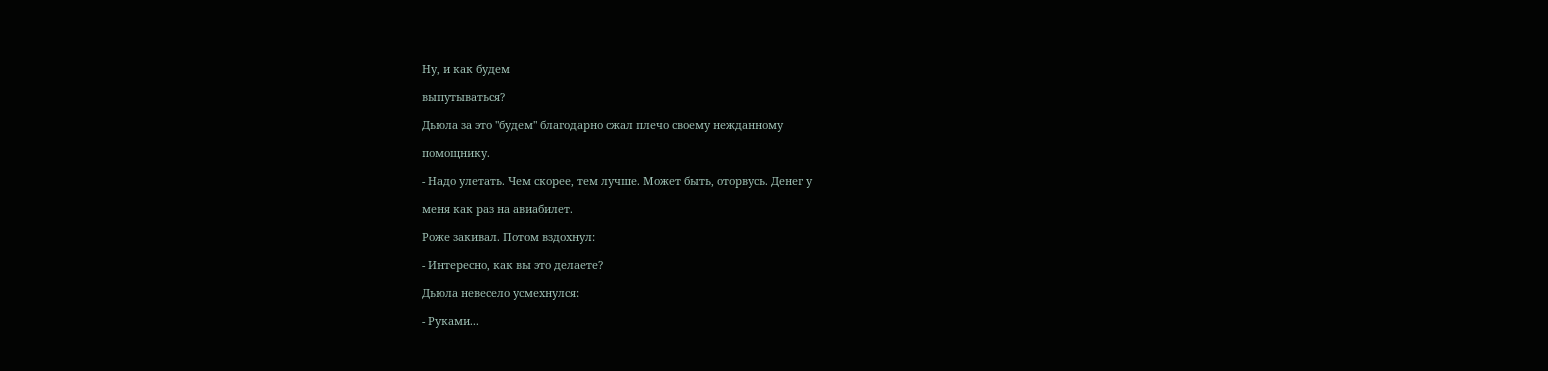Ну, и как будем

выпутываться?

Дьюла за это "будем" благодарно сжал плечо своему нежданному

помощнику.

- Надо улетать. Чем скорее, тем лучше. Может быть, оторвусь. Денег у

меня как раз на авиабилет.

Роже закивал. Потом вздохнул:

- Интересно, как вы это делаете?

Дьюла невесело усмехнулся:

- Руками...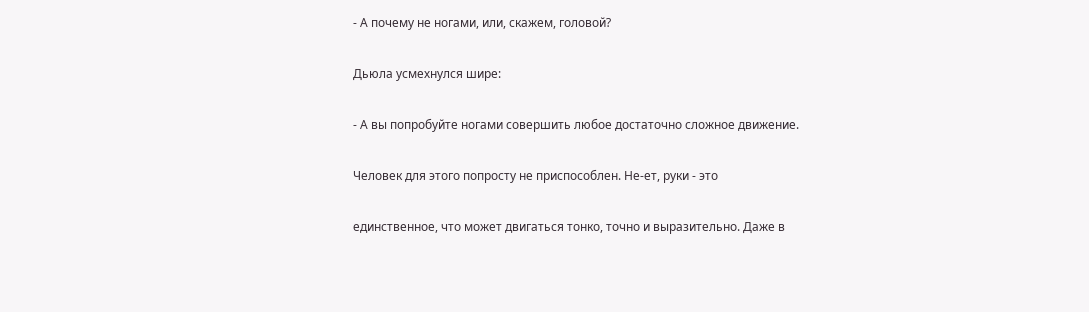- А почему не ногами, или, скажем, головой?

Дьюла усмехнулся шире:

- А вы попробуйте ногами совершить любое достаточно сложное движение.

Человек для этого попросту не приспособлен. Не-ет, руки - это

единственное, что может двигаться тонко, точно и выразительно. Даже в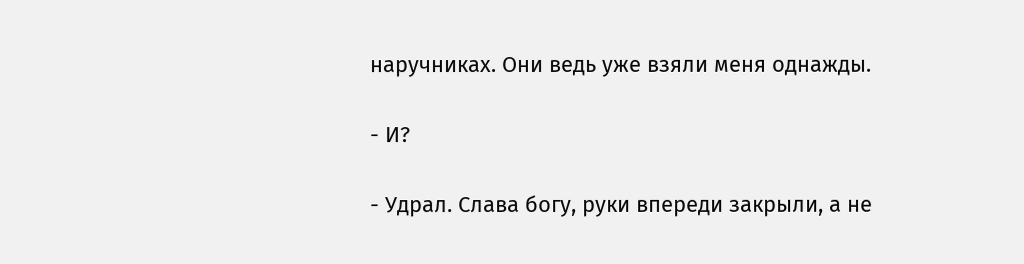наручниках. Они ведь уже взяли меня однажды.

- И?

- Удрал. Слава богу, руки впереди закрыли, а не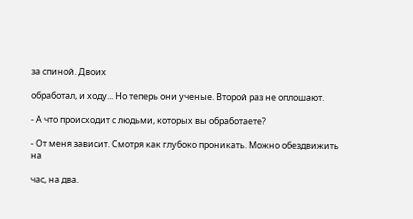за спиной. Двоих

обработал, и ходу... Но теперь они ученые. Второй раз не оплошают.

- А что происходит с людьми, которых вы обработаете?

- От меня зависит. Смотря как глубоко проникать. Можно обездвижить на

час, на два.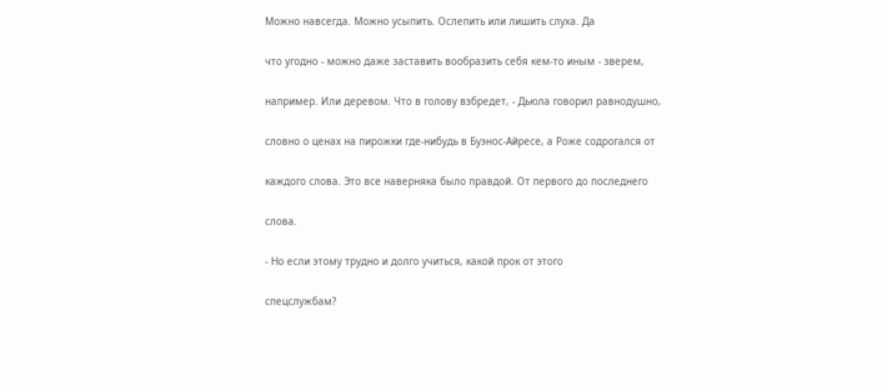Можно навсегда. Можно усыпить. Ослепить или лишить слуха. Да

что угодно - можно даже заставить вообразить себя кем-то иным - зверем,

например. Или деревом. Что в голову взбредет, - Дьюла говорил равнодушно,

словно о ценах на пирожки где-нибудь в Буэнос-Айресе, а Роже содрогался от

каждого слова. Это все наверняка было правдой. От первого до последнего

слова.

- Но если этому трудно и долго учиться, какой прок от этого

спецслужбам?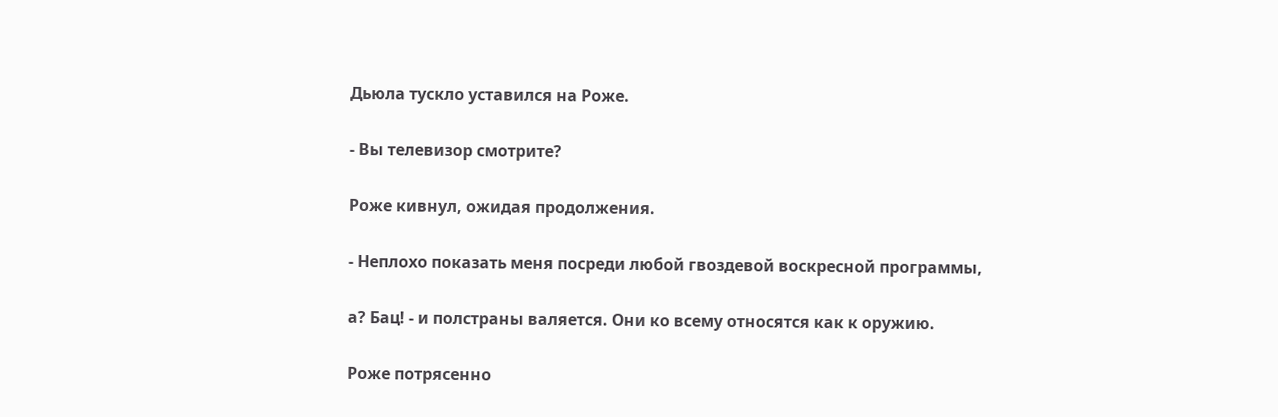Дьюла тускло уставился на Роже.

- Вы телевизор смотрите?

Роже кивнул, ожидая продолжения.

- Неплохо показать меня посреди любой гвоздевой воскресной программы,

а? Бац! - и полстраны валяется. Они ко всему относятся как к оружию.

Роже потрясенно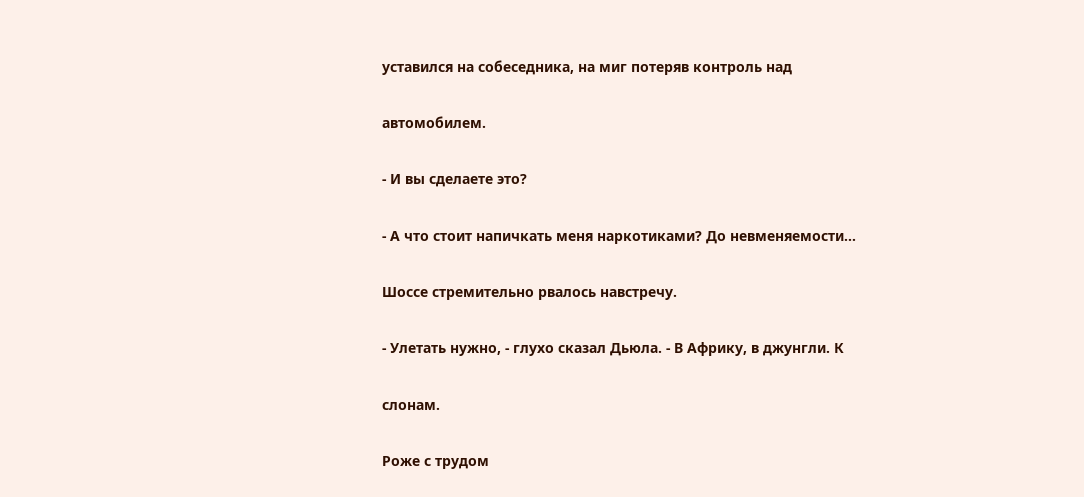уставился на собеседника, на миг потеряв контроль над

автомобилем.

- И вы сделаете это?

- А что стоит напичкать меня наркотиками? До невменяемости...

Шоссе стремительно рвалось навстречу.

- Улетать нужно, - глухо сказал Дьюла. - В Африку, в джунгли. К

слонам.

Роже с трудом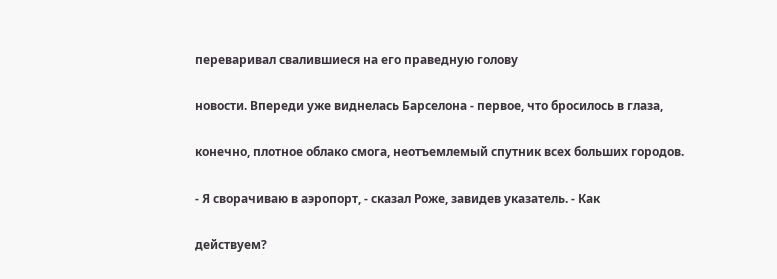переваривал свалившиеся на его праведную голову

новости. Впереди уже виднелась Барселона - первое, что бросилось в глаза,

конечно, плотное облако смога, неотъемлемый спутник всех больших городов.

- Я сворачиваю в аэропорт, - сказал Роже, завидев указатель. - Как

действуем?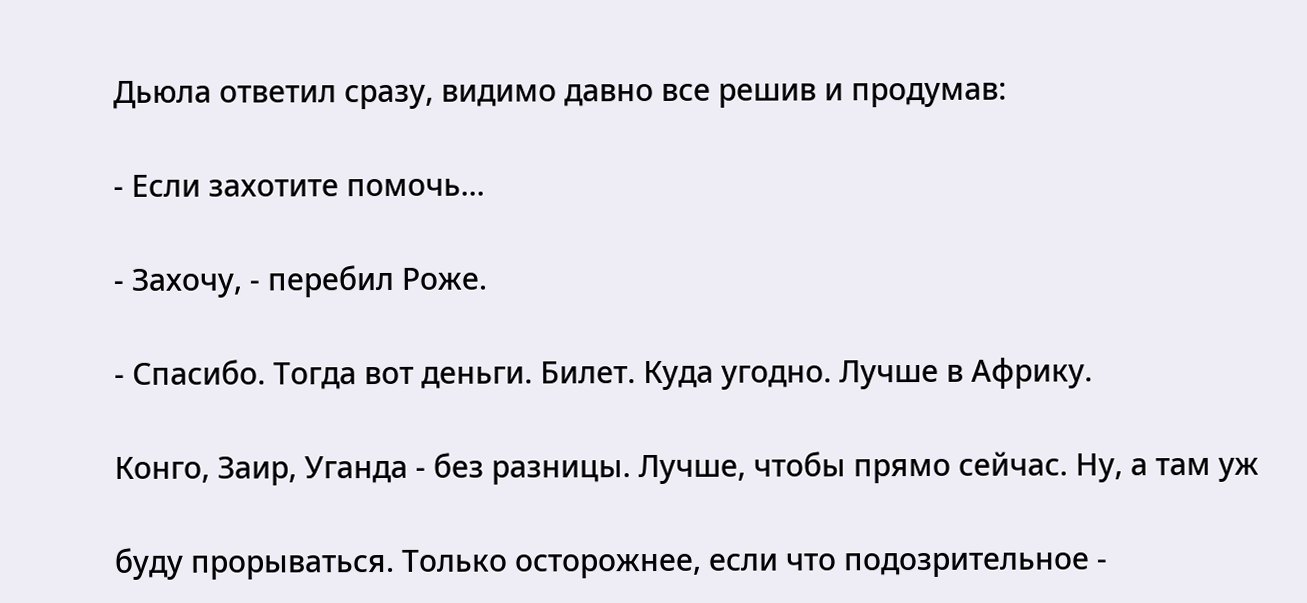Дьюла ответил сразу, видимо давно все решив и продумав:

- Если захотите помочь...

- Захочу, - перебил Роже.

- Спасибо. Тогда вот деньги. Билет. Куда угодно. Лучше в Африку.

Конго, Заир, Уганда - без разницы. Лучше, чтобы прямо сейчас. Ну, а там уж

буду прорываться. Только осторожнее, если что подозрительное -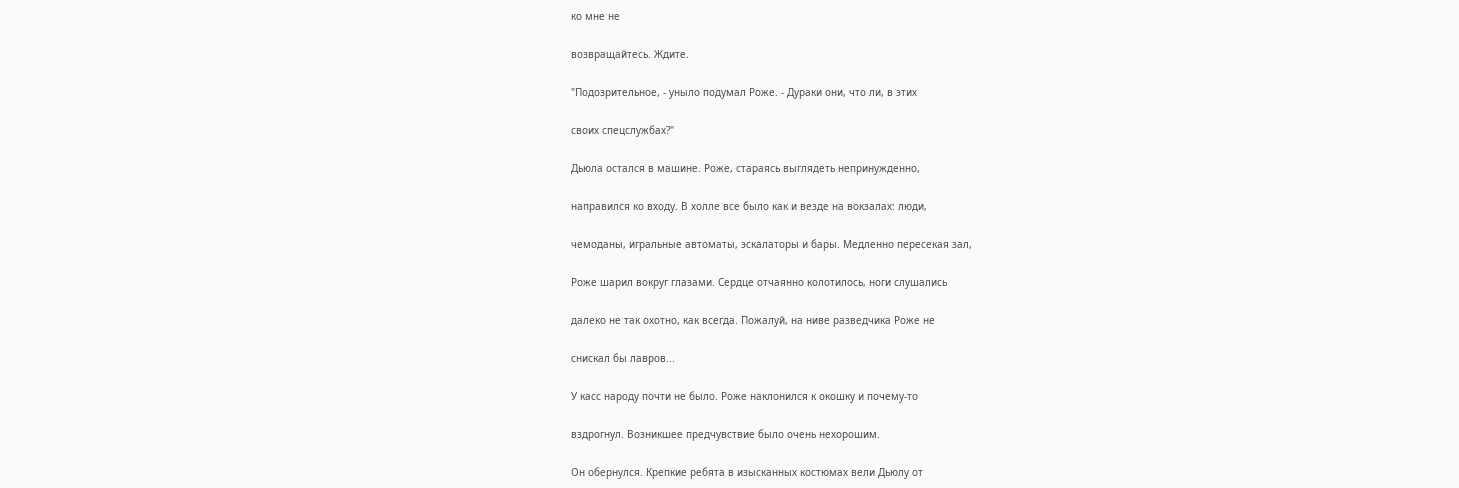ко мне не

возвращайтесь. Ждите.

"Подозрительное, - уныло подумал Роже. - Дураки они, что ли, в этих

своих спецслужбах?"

Дьюла остался в машине. Роже, стараясь выглядеть непринужденно,

направился ко входу. В холле все было как и везде на вокзалах: люди,

чемоданы, игральные автоматы, эскалаторы и бары. Медленно пересекая зал,

Роже шарил вокруг глазами. Сердце отчаянно колотилось, ноги слушались

далеко не так охотно, как всегда. Пожалуй, на ниве разведчика Роже не

снискал бы лавров...

У касс народу почти не было. Роже наклонился к окошку и почему-то

вздрогнул. Возникшее предчувствие было очень нехорошим.

Он обернулся. Крепкие ребята в изысканных костюмах вели Дьюлу от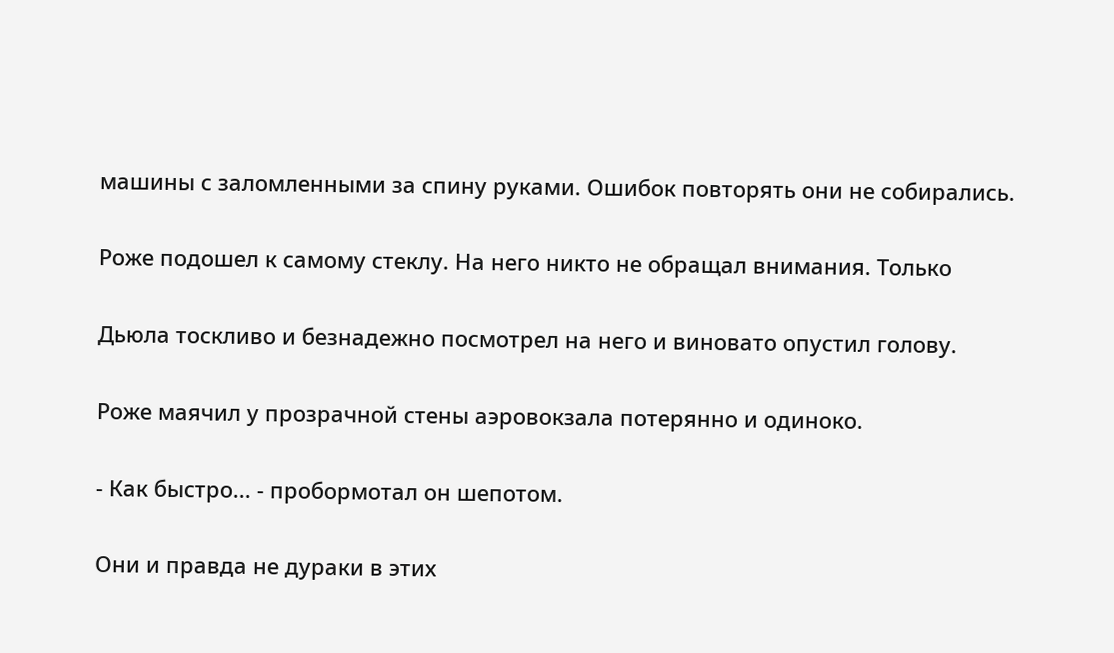машины с заломленными за спину руками. Ошибок повторять они не собирались.

Роже подошел к самому стеклу. На него никто не обращал внимания. Только

Дьюла тоскливо и безнадежно посмотрел на него и виновато опустил голову.

Роже маячил у прозрачной стены аэровокзала потерянно и одиноко.

- Как быстро... - пробормотал он шепотом.

Они и правда не дураки в этих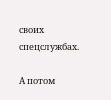своих спецслужбах.

А потом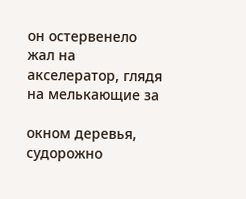он остервенело жал на акселератор, глядя на мелькающие за

окном деревья, судорожно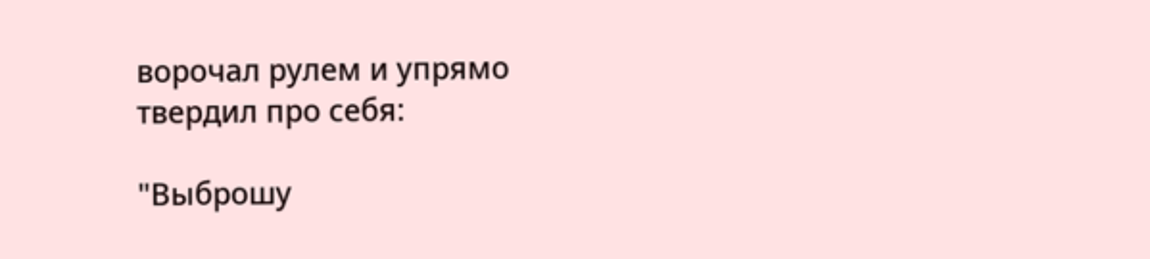ворочал рулем и упрямо твердил про себя:

"Выброшу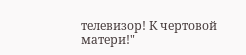телевизор! К чертовой матери!"